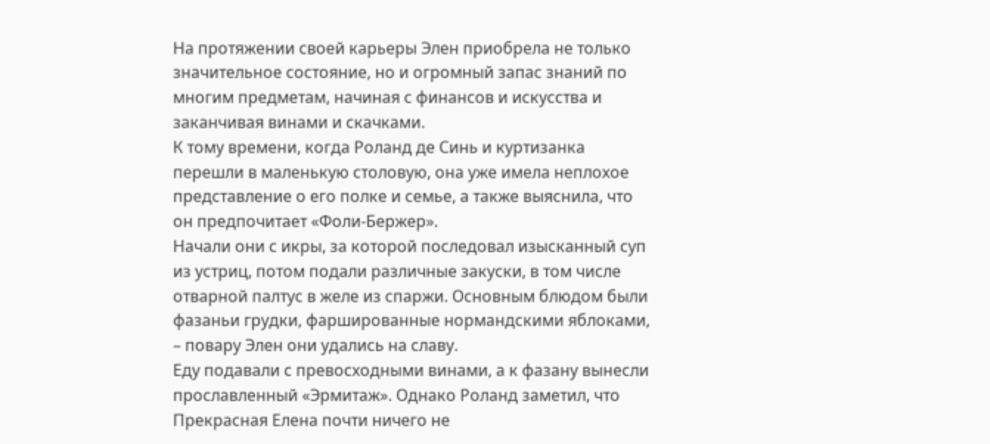На протяжении своей карьеры Элен приобрела не только значительное состояние, но и огромный запас знаний по многим предметам, начиная с финансов и искусства и заканчивая винами и скачками.
К тому времени, когда Роланд де Синь и куртизанка перешли в маленькую столовую, она уже имела неплохое представление о его полке и семье, а также выяснила, что он предпочитает «Фоли-Бержер».
Начали они с икры, за которой последовал изысканный суп из устриц, потом подали различные закуски, в том числе отварной палтус в желе из спаржи. Основным блюдом были фазаньи грудки, фаршированные нормандскими яблоками, – повару Элен они удались на славу.
Еду подавали с превосходными винами, а к фазану вынесли прославленный «Эрмитаж». Однако Роланд заметил, что Прекрасная Елена почти ничего не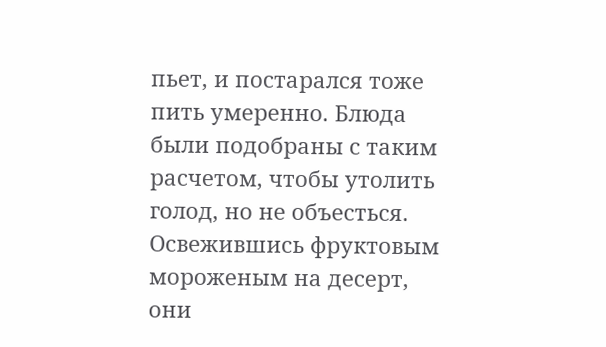пьет, и постарался тоже пить умеренно. Блюда были подобраны с таким расчетом, чтобы утолить голод, но не объесться. Освежившись фруктовым мороженым на десерт, они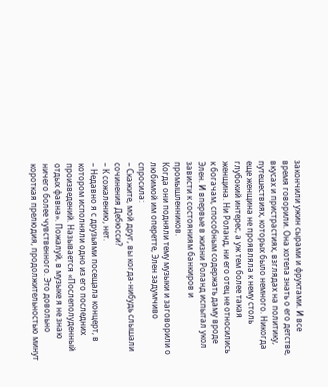закончили ужин сырами и фруктами. И все время говорили. Она хотела знать о его детстве, вкусах и пристрастиях, взглядах на политику, путешествиях, которых было немного. Никогда еще женщина не проявляла к нему столь глубокий интерес, а уж тем более такая женщина. Ни Роланд, ни его отец не относились к богачам, способным содержать даму вроде Элен. И впервые в жизни Роланд испытал укол зависти к состояниям банкиров и промышленников.
Когда они подняли тему музыки и заговорили о любимой им оперетте, Элен задумчиво спросила:
– Скажите, мой друг, вы когда-нибудь слышали сочинения Дебюсси?
– К сожалению, нет.
– Недавно я с друзьями посещала концерт, в котором исполняли одно из его последних произведений. Называется «Послеполуденный отдых фавна». Пожалуй, в музыке я не знаю ничего более чувственного. Это довольно короткая прелюдия, продолжительностью минут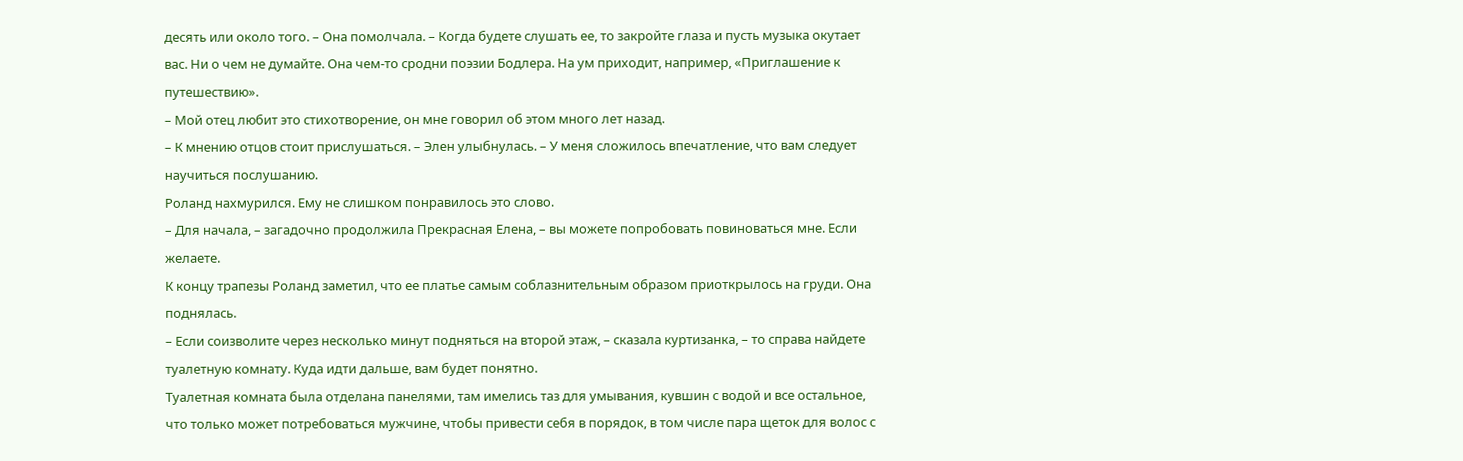десять или около того. – Она помолчала. – Когда будете слушать ее, то закройте глаза и пусть музыка окутает вас. Ни о чем не думайте. Она чем-то сродни поэзии Бодлера. На ум приходит, например, «Приглашение к путешествию».
– Мой отец любит это стихотворение, он мне говорил об этом много лет назад.
– К мнению отцов стоит прислушаться. – Элен улыбнулась. – У меня сложилось впечатление, что вам следует научиться послушанию.
Роланд нахмурился. Ему не слишком понравилось это слово.
– Для начала, – загадочно продолжила Прекрасная Елена, – вы можете попробовать повиноваться мне. Если желаете.
К концу трапезы Роланд заметил, что ее платье самым соблазнительным образом приоткрылось на груди. Она поднялась.
– Если соизволите через несколько минут подняться на второй этаж, – сказала куртизанка, – то справа найдете туалетную комнату. Куда идти дальше, вам будет понятно.
Туалетная комната была отделана панелями, там имелись таз для умывания, кувшин с водой и все остальное, что только может потребоваться мужчине, чтобы привести себя в порядок, в том числе пара щеток для волос с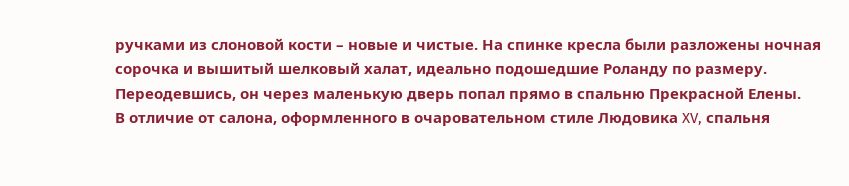ручками из слоновой кости – новые и чистые. На спинке кресла были разложены ночная сорочка и вышитый шелковый халат, идеально подошедшие Роланду по размеру. Переодевшись, он через маленькую дверь попал прямо в спальню Прекрасной Елены.
В отличие от салона, оформленного в очаровательном стиле Людовика XV, спальня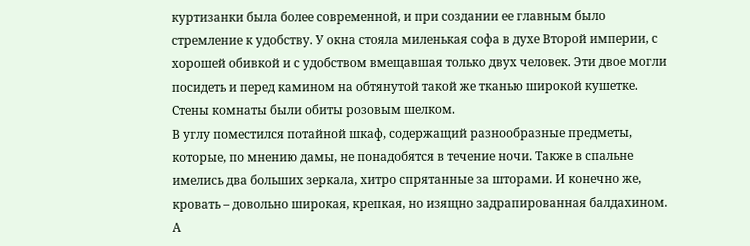куртизанки была более современной, и при создании ее главным было стремление к удобству. У окна стояла миленькая софа в духе Второй империи, с хорошей обивкой и с удобством вмещавшая только двух человек. Эти двое могли посидеть и перед камином на обтянутой такой же тканью широкой кушетке. Стены комнаты были обиты розовым шелком.
В углу поместился потайной шкаф, содержащий разнообразные предметы, которые, по мнению дамы, не понадобятся в течение ночи. Также в спальне имелись два больших зеркала, хитро спрятанные за шторами. И конечно же, кровать – довольно широкая, крепкая, но изящно задрапированная балдахином. А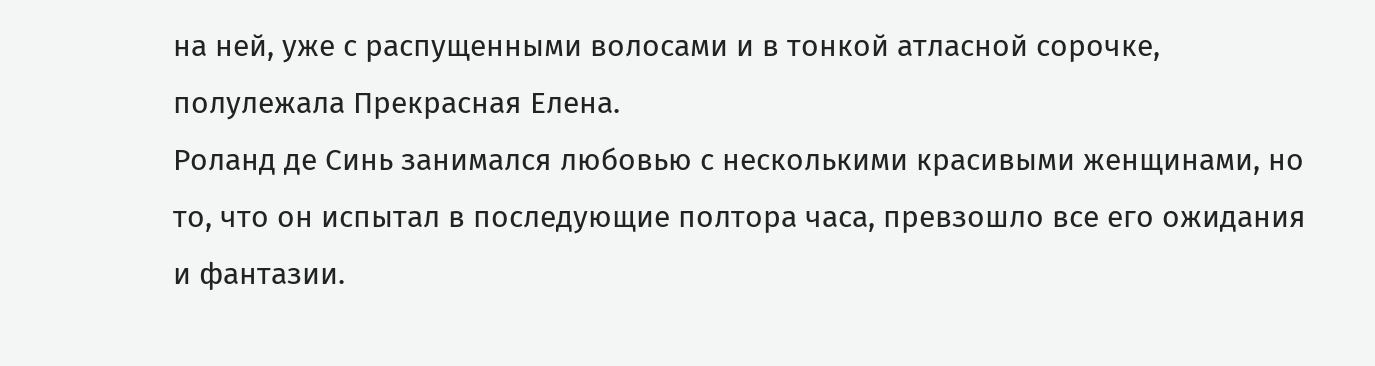на ней, уже с распущенными волосами и в тонкой атласной сорочке, полулежала Прекрасная Елена.
Роланд де Синь занимался любовью с несколькими красивыми женщинами, но то, что он испытал в последующие полтора часа, превзошло все его ожидания и фантазии.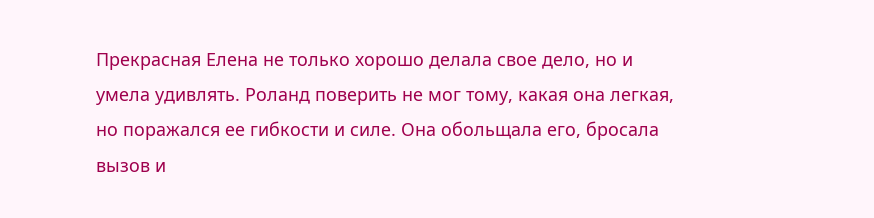Прекрасная Елена не только хорошо делала свое дело, но и умела удивлять. Роланд поверить не мог тому, какая она легкая, но поражался ее гибкости и силе. Она обольщала его, бросала вызов и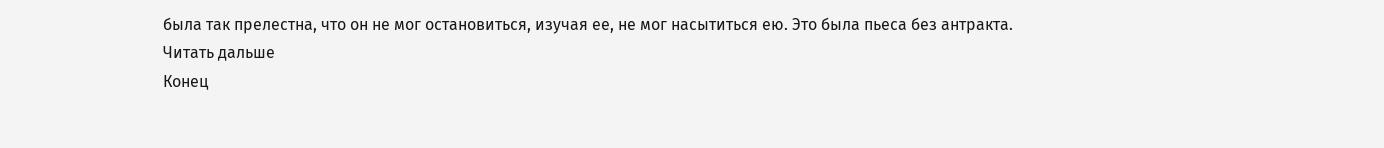была так прелестна, что он не мог остановиться, изучая ее, не мог насытиться ею. Это была пьеса без антракта.
Читать дальше
Конец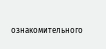ознакомительного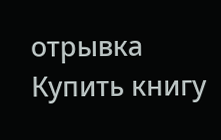отрывка
Купить книгу